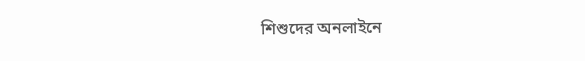শিশুদের অনলাইনে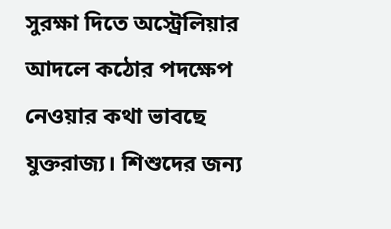সুরক্ষা দিতে অস্ট্রেলিয়ার আদলে কঠোর পদক্ষেপ নেওয়ার কথা ভাবছে যুক্তরাজ্য। শিশুদের জন্য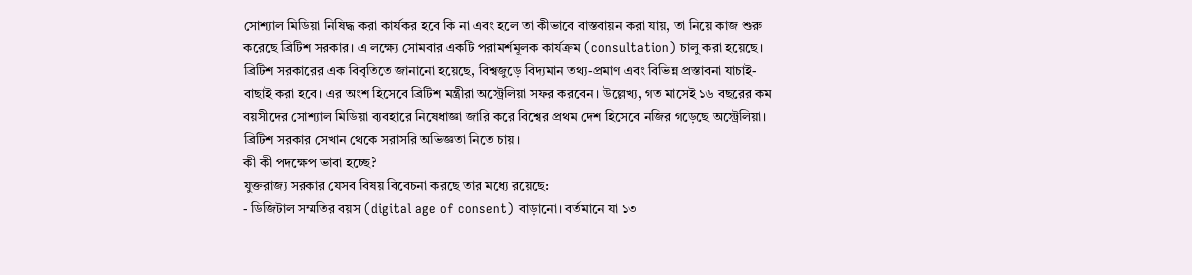সোশ্যাল মিডিয়া নিষিদ্ধ করা কার্যকর হবে কি না এবং হলে তা কীভাবে বাস্তবায়ন করা যায়, তা নিয়ে কাজ শুরু করেছে ব্রিটিশ সরকার। এ লক্ষ্যে সোমবার একটি পরামর্শমূলক কার্যক্রম (consultation) চালু করা হয়েছে।
ব্রিটিশ সরকারের এক বিবৃতিতে জানানো হয়েছে, বিশ্বজুড়ে বিদ্যমান তথ্য-প্রমাণ এবং বিভিন্ন প্রস্তাবনা যাচাই-বাছাই করা হবে। এর অংশ হিসেবে ব্রিটিশ মন্ত্রীরা অস্ট্রেলিয়া সফর করবেন। উল্লেখ্য, গত মাসেই ১৬ বছরের কম বয়সীদের সোশ্যাল মিডিয়া ব্যবহারে নিষেধাজ্ঞা জারি করে বিশ্বের প্রথম দেশ হিসেবে নজির গড়েছে অস্ট্রেলিয়া। ব্রিটিশ সরকার সেখান থেকে সরাসরি অভিজ্ঞতা নিতে চায়।
কী কী পদক্ষেপ ভাবা হচ্ছে?
যুক্তরাজ্য সরকার যেসব বিষয় বিবেচনা করছে তার মধ্যে রয়েছে:
- ডিজিটাল সম্মতির বয়স (digital age of consent) বাড়ানো। বর্তমানে যা ১৩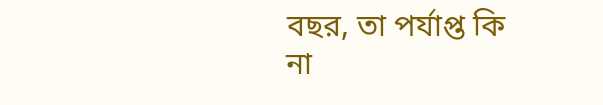বছর, তা পর্যাপ্ত কি না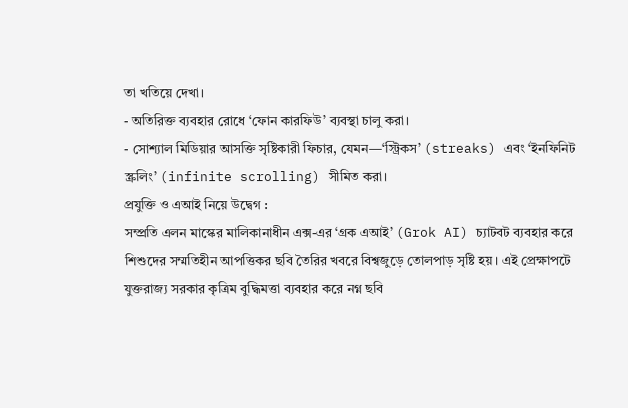তা খতিয়ে দেখা।
- অতিরিক্ত ব্যবহার রোধে ‘ফোন কারফিউ’ ব্যবস্থা চালু করা।
- সোশ্যাল মিডিয়ার আসক্তি সৃষ্টিকারী ফিচার, যেমন—‘স্ট্রিকস’ (streaks) এবং ‘ইনফিনিট স্ক্রলিং’ (infinite scrolling) সীমিত করা।
প্রযুক্তি ও এআই নিয়ে উদ্বেগ :
সম্প্রতি এলন মাস্কের মালিকানাধীন এক্স-এর ‘গ্রক এআই’ (Grok AI) চ্যাটবট ব্যবহার করে শিশুদের সম্মতিহীন আপত্তিকর ছবি তৈরির খবরে বিশ্বজুড়ে তোলপাড় সৃষ্টি হয়। এই প্রেক্ষাপটে যুক্তরাজ্য সরকার কৃত্রিম বুদ্ধিমত্তা ব্যবহার করে নগ্ন ছবি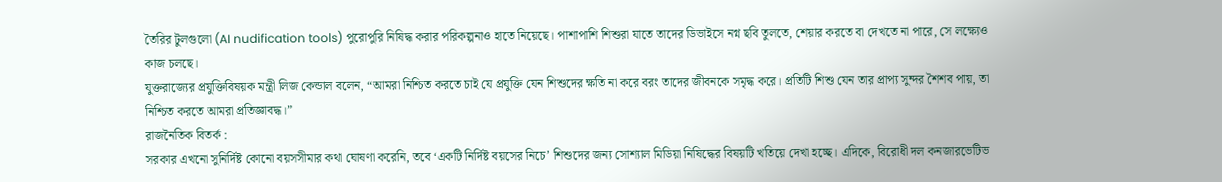তৈরির টুলগুলো (AI nudification tools) পুরোপুরি নিষিদ্ধ করার পরিকল্পনাও হাতে নিয়েছে। পাশাপাশি শিশুরা যাতে তাদের ডিভাইসে নগ্ন ছবি তুলতে, শেয়ার করতে বা দেখতে না পারে, সে লক্ষ্যেও কাজ চলছে।
যুক্তরাজ্যের প্রযুক্তিবিষয়ক মন্ত্রী লিজ কেন্ডাল বলেন, “আমরা নিশ্চিত করতে চাই যে প্রযুক্তি যেন শিশুদের ক্ষতি না করে বরং তাদের জীবনকে সমৃদ্ধ করে। প্রতিটি শিশু যেন তার প্রাপ্য সুন্দর শৈশব পায়, তা নিশ্চিত করতে আমরা প্রতিজ্ঞাবদ্ধ।”
রাজনৈতিক বিতর্ক :
সরকার এখনো সুনির্দিষ্ট কোনো বয়সসীমার কথা ঘোষণা করেনি, তবে ‘একটি নির্দিষ্ট বয়সের নিচে’ শিশুদের জন্য সোশ্যাল মিডিয়া নিষিদ্ধের বিষয়টি খতিয়ে দেখা হচ্ছে। এদিকে, বিরোধী দল কনজারভেটিভ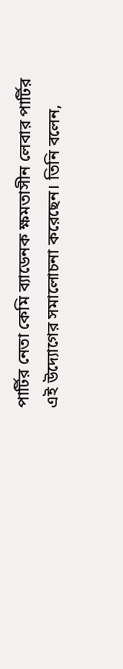পার্টির নেতা কেমি ব্যাডেনক ক্ষমতাসীন লেবার পার্টির এই উদ্যোগের সমালোচনা করেছেন। তিনি বলেন,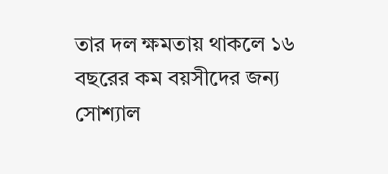তার দল ক্ষমতায় থাকলে ১৬ বছরের কম বয়সীদের জন্য সোশ্যাল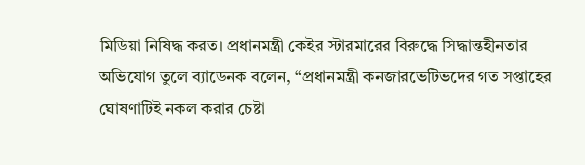মিডিয়া নিষিদ্ধ করত। প্রধানমন্ত্রী কেইর স্টারমারের বিরুদ্ধে সিদ্ধান্তহীনতার অভিযোগ তুলে ব্যাডেনক বলেন, “প্রধানমন্ত্রী কনজারভেটিভদের গত সপ্তাহের ঘোষণাটিই নকল করার চেষ্টা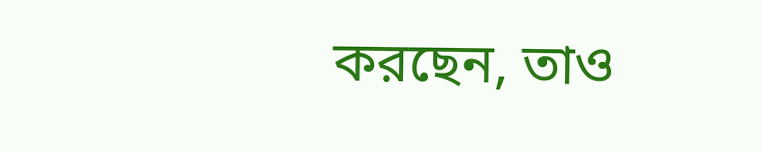করছেন, তাও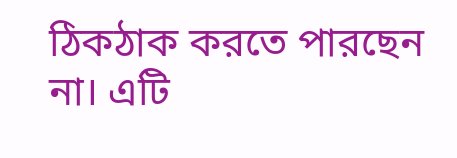ঠিকঠাক করতে পারছেন না। এটি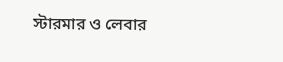স্টারমার ও লেবার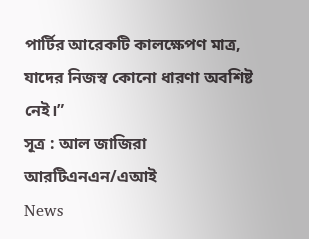পার্টির আরেকটি কালক্ষেপণ মাত্র, যাদের নিজস্ব কোনো ধারণা অবশিষ্ট নেই।”
সূত্র : আল জাজিরা
আরটিএনএন/এআই
News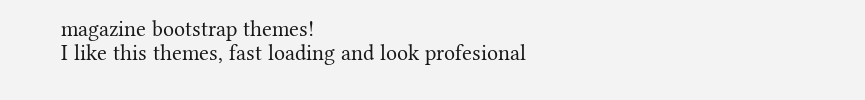magazine bootstrap themes!
I like this themes, fast loading and look profesional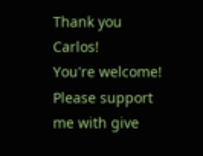Thank you Carlos!
You're welcome!
Please support me with give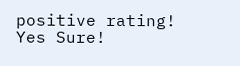positive rating!
Yes Sure!